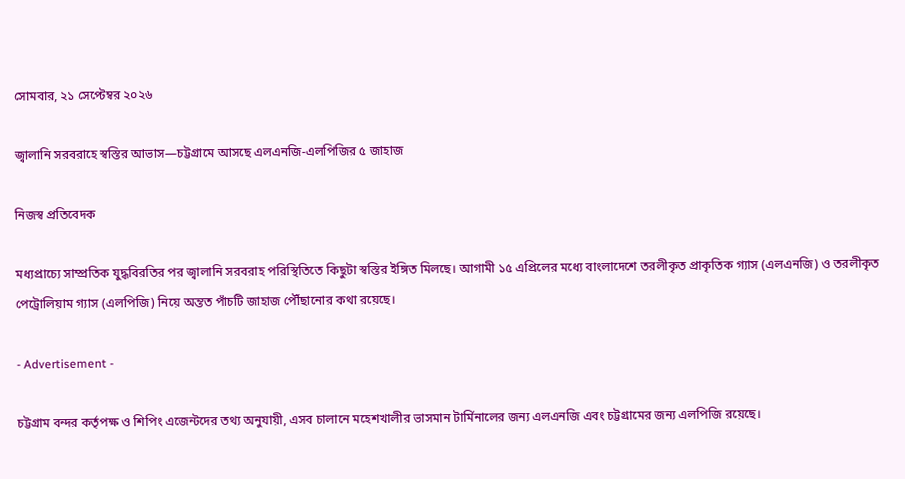সোমবার, ২১ সেপ্টেম্বর ২০২৬

জ্বালানি সরবরাহে স্বস্তির আভাস—চট্টগ্রামে আসছে এলএনজি-এলপিজির ৫ জাহাজ

নিজস্ব প্রতিবেদক

মধ্যপ্রাচ্যে সাম্প্রতিক যুদ্ধবিরতির পর জ্বালানি সরবরাহ পরিস্থিতিতে কিছুটা স্বস্তির ইঙ্গিত মিলছে। আগামী ১৫ এপ্রিলের মধ্যে বাংলাদেশে তরলীকৃত প্রাকৃতিক গ্যাস (এলএনজি) ও তরলীকৃত পেট্রোলিয়াম গ্যাস (এলপিজি) নিয়ে অন্তত পাঁচটি জাহাজ পৌঁছানোর কথা রয়েছে।

- Advertisement -

চট্টগ্রাম বন্দর কর্তৃপক্ষ ও শিপিং এজেন্টদের তথ্য অনুযায়ী, এসব চালানে মহেশখালীর ভাসমান টার্মিনালের জন্য এলএনজি এবং চট্টগ্রামের জন্য এলপিজি রয়েছে।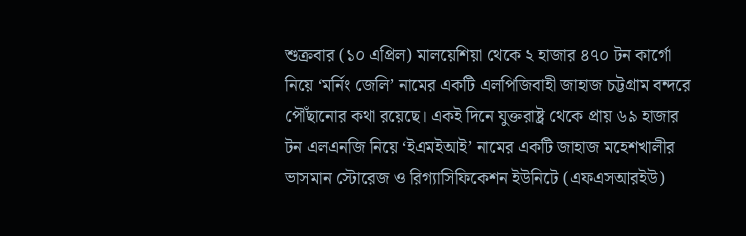শুক্রবার (১০ এপ্রিল) মালয়েশিয়া থেকে ২ হাজার ৪৭০ টন কার্গো নিয়ে ‘মর্নিং জেলি’ নামের একটি এলপিজিবাহী জাহাজ চট্টগ্রাম বন্দরে পৌঁছানোর কথা রয়েছে। একই দিনে যুক্তরাষ্ট্র থেকে প্রায় ৬৯ হাজার টন এলএনজি নিয়ে ‘ইএমইআই’ নামের একটি জাহাজ মহেশখালীর ভাসমান স্টোরেজ ও রিগ্যাসিফিকেশন ইউনিটে (এফএসআরইউ)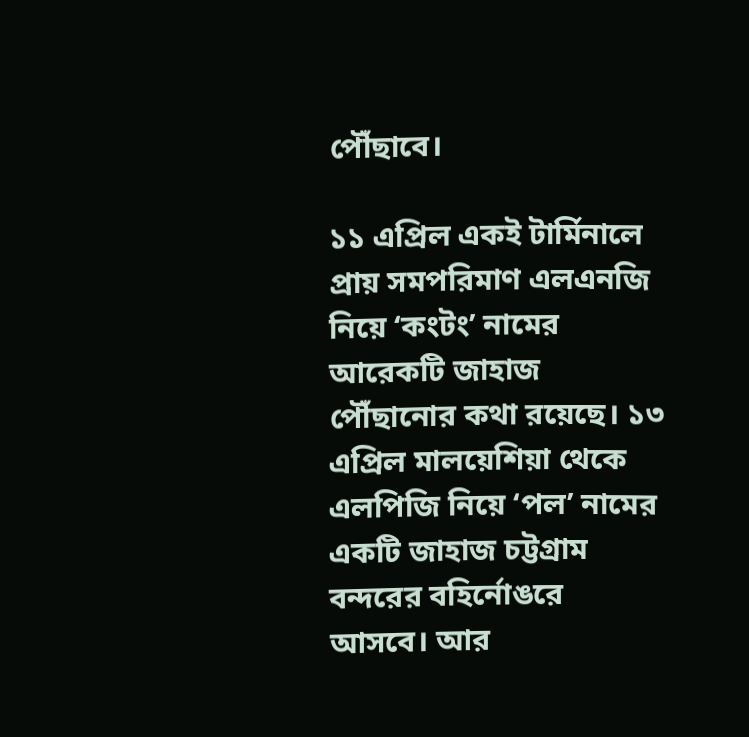পৌঁছাবে।

১১ এপ্রিল একই টার্মিনালে প্রায় সমপরিমাণ এলএনজি নিয়ে ‘কংটং’ নামের আরেকটি জাহাজ পৌঁছানোর কথা রয়েছে। ১৩ এপ্রিল মালয়েশিয়া থেকে এলপিজি নিয়ে ‘পল’ নামের একটি জাহাজ চট্টগ্রাম বন্দরের বহির্নোঙরে আসবে। আর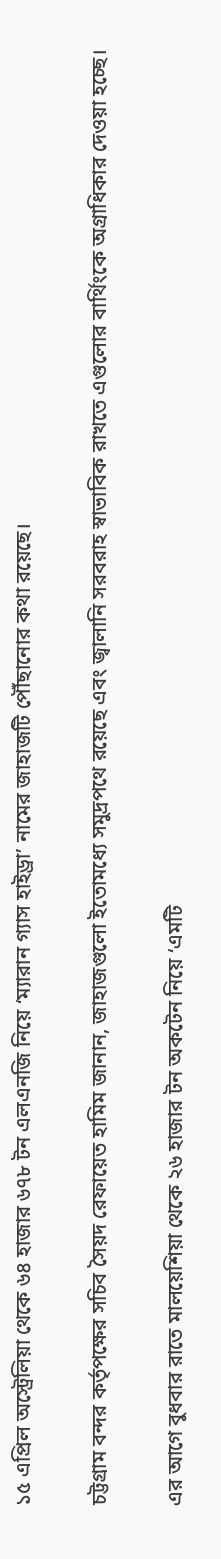১৫ এপ্রিল অস্ট্রেলিয়া থেকে ৬৪ হাজার ৬৭৮ টন এলএনজি নিয়ে ‘ম্যারান গ্যাস হাইড্রা’ নামের জাহাজটি পৌঁছানোর কথা রয়েছে।

চট্টগ্রাম বন্দর কর্তৃপক্ষের সচিব সৈয়দ রেফায়েত হামিম জানান, জাহাজগুলো ইতোমধ্যে সমুদ্রপথে রয়েছে এবং জ্বালানি সরবরাহ স্বাভাবিক রাখতে এগুলোর বার্থিংকে অগ্রাধিকার দেওয়া হচ্ছে।

এর আগে বুধবার রাতে মালয়েশিয়া থেকে ২৬ হাজার টন অকটেন নিয়ে ‘এমটি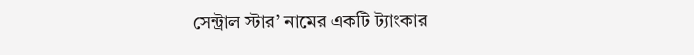সেন্ট্রাল স্টার’ নামের একটি ট্যাংকার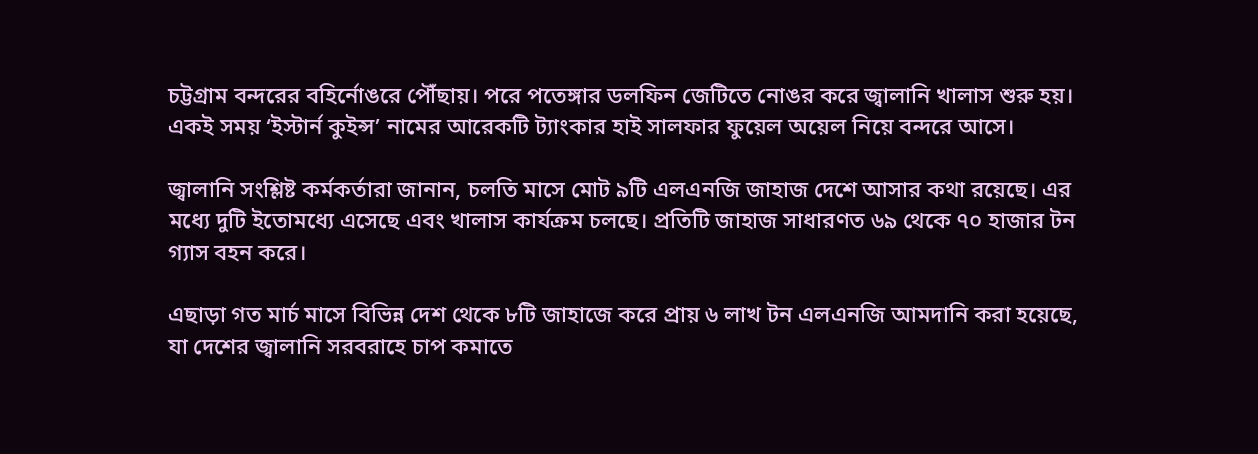চট্টগ্রাম বন্দরের বহির্নোঙরে পৌঁছায়। পরে পতেঙ্গার ডলফিন জেটিতে নোঙর করে জ্বালানি খালাস শুরু হয়। একই সময় ‘ইস্টার্ন কুইন্স’ নামের আরেকটি ট্যাংকার হাই সালফার ফুয়েল অয়েল নিয়ে বন্দরে আসে।

জ্বালানি সংশ্লিষ্ট কর্মকর্তারা জানান, চলতি মাসে মোট ৯টি এলএনজি জাহাজ দেশে আসার কথা রয়েছে। এর মধ্যে দুটি ইতোমধ্যে এসেছে এবং খালাস কার্যক্রম চলছে। প্রতিটি জাহাজ সাধারণত ৬৯ থেকে ৭০ হাজার টন গ্যাস বহন করে।

এছাড়া গত মার্চ মাসে বিভিন্ন দেশ থেকে ৮টি জাহাজে করে প্রায় ৬ লাখ টন এলএনজি আমদানি করা হয়েছে, যা দেশের জ্বালানি সরবরাহে চাপ কমাতে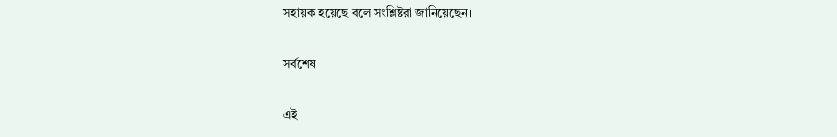সহায়ক হয়েছে বলে সংশ্লিষ্টরা জানিয়েছেন।

সর্বশেষ

এই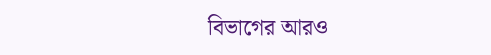বিভাগের আরও